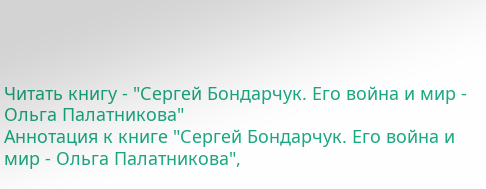Читать книгу - "Сергей Бондарчук. Его война и мир - Ольга Палатникова"
Аннотация к книге "Сергей Бондарчук. Его война и мир - Ольга Палатникова",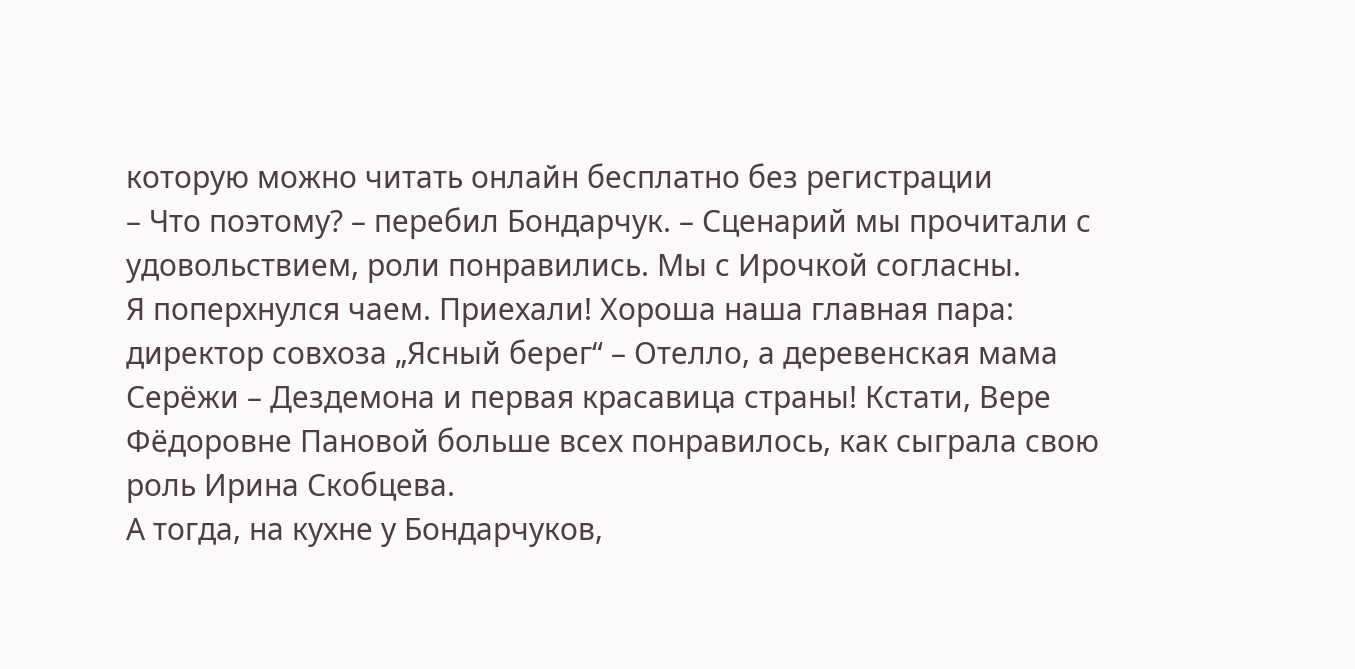которую можно читать онлайн бесплатно без регистрации
– Что поэтому? – перебил Бондарчук. – Сценарий мы прочитали с удовольствием, роли понравились. Мы с Ирочкой согласны.
Я поперхнулся чаем. Приехали! Хороша наша главная пара: директор совхоза „Ясный берег“ – Отелло, а деревенская мама Серёжи – Дездемона и первая красавица страны! Кстати, Вере Фёдоровне Пановой больше всех понравилось, как сыграла свою роль Ирина Скобцева.
А тогда, на кухне у Бондарчуков,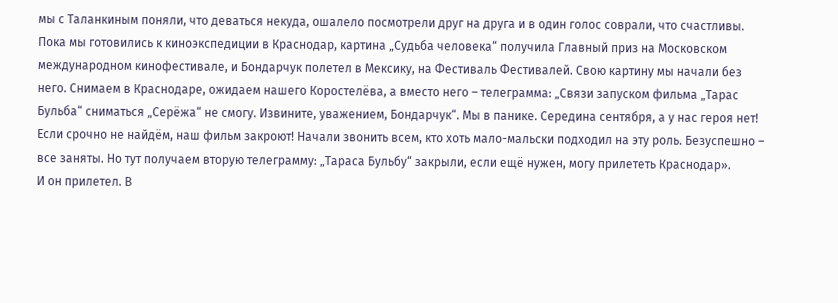мы с Таланкиным поняли, что деваться некуда, ошалело посмотрели друг на друга и в один голос соврали, что счастливы.
Пока мы готовились к киноэкспедиции в Краснодар, картина „Судьба человека“ получила Главный приз на Московском международном кинофестивале, и Бондарчук полетел в Мексику, на Фестиваль Фестивалей. Свою картину мы начали без него. Снимаем в Краснодаре, ожидаем нашего Коростелёва, а вместо него – телеграмма: „Связи запуском фильма „Тарас Бульба“ сниматься „Серёжа“ не смогу. Извините, уважением, Бондарчук“. Мы в панике. Середина сентября, а у нас героя нет! Если срочно не найдём, наш фильм закроют! Начали звонить всем, кто хоть мало-мальски подходил на эту роль. Безуспешно – все заняты. Но тут получаем вторую телеграмму: „Тараса Бульбу“ закрыли, если ещё нужен, могу прилететь Краснодар».
И он прилетел. В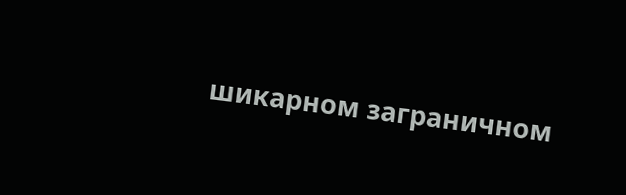шикарном заграничном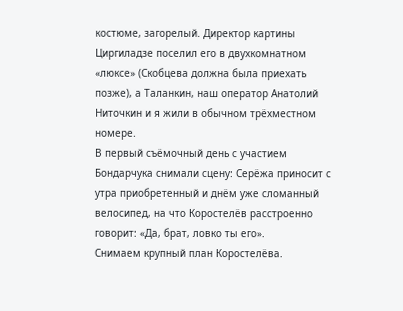костюме, загорелый. Директор картины Циргиладзе поселил его в двухкомнатном «люксе» (Скобцева должна была приехать позже), а Таланкин, наш оператор Анатолий Ниточкин и я жили в обычном трёхместном номере.
В первый съёмочный день с участием Бондарчука снимали сцену: Серёжа приносит с утра приобретенный и днём уже сломанный велосипед, на что Коростелёв расстроенно говорит: «Да, брат, ловко ты его».
Снимаем крупный план Коростелёва.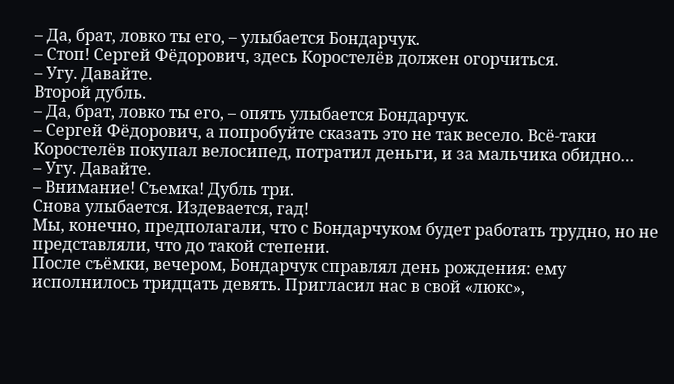– Да, брат, ловко ты его, – улыбается Бондарчук.
– Стоп! Сергей Фёдорович, здесь Коростелёв должен огорчиться.
– Угу. Давайте.
Второй дубль.
– Да, брат, ловко ты его, – опять улыбается Бондарчук.
– Сергей Фёдорович, а попробуйте сказать это не так весело. Всё-таки Коростелёв покупал велосипед, потратил деньги, и за мальчика обидно…
– Угу. Давайте.
– Внимание! Съемка! Дубль три.
Снова улыбается. Издевается, гад!
Мы, конечно, предполагали, что с Бондарчуком будет работать трудно, но не представляли, что до такой степени.
После съёмки, вечером, Бондарчук справлял день рождения: ему исполнилось тридцать девять. Пригласил нас в свой «люкс»,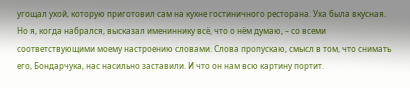угощал ухой, которую приготовил сам на кухне гостиничного ресторана. Уха была вкусная. Но я, когда набрался, высказал имениннику всё, что о нём думаю, – со всеми соответствующими моему настроению словами. Слова пропускаю, смысл в том, что снимать его, Бондарчука, нас насильно заставили. И что он нам всю картину портит.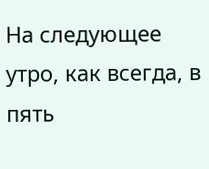На следующее утро, как всегда, в пять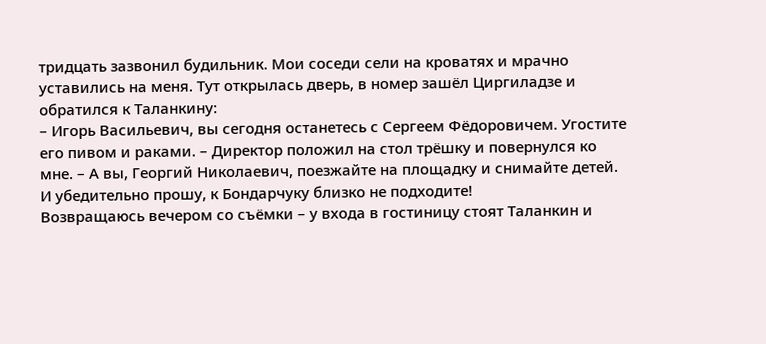тридцать зазвонил будильник. Мои соседи сели на кроватях и мрачно уставились на меня. Тут открылась дверь, в номер зашёл Циргиладзе и обратился к Таланкину:
– Игорь Васильевич, вы сегодня останетесь с Сергеем Фёдоровичем. Угостите его пивом и раками. – Директор положил на стол трёшку и повернулся ко мне. – А вы, Георгий Николаевич, поезжайте на площадку и снимайте детей. И убедительно прошу, к Бондарчуку близко не подходите!
Возвращаюсь вечером со съёмки – у входа в гостиницу стоят Таланкин и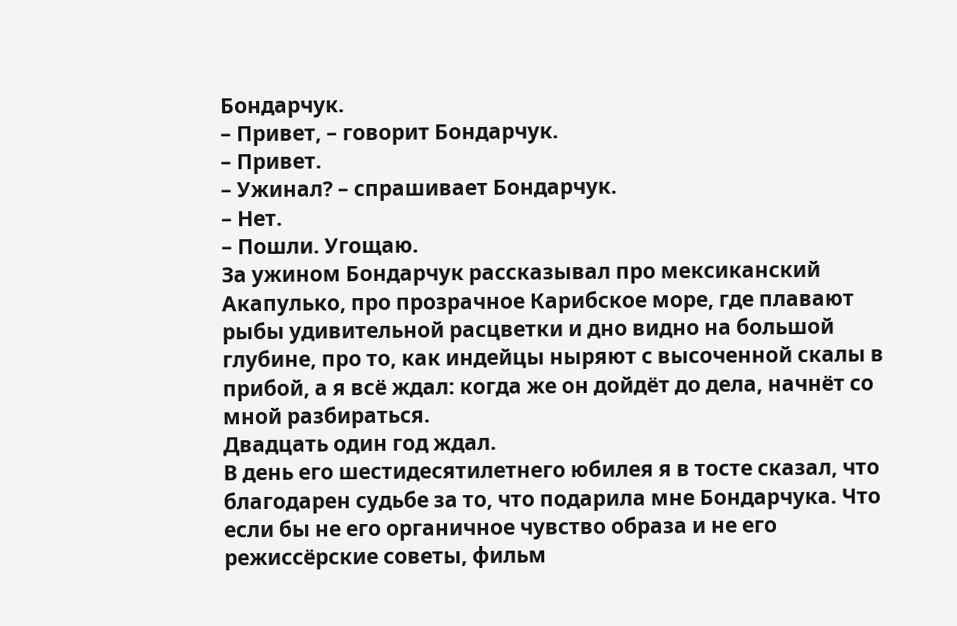Бондарчук.
– Привет, – говорит Бондарчук.
– Привет.
– Ужинал? – спрашивает Бондарчук.
– Нет.
– Пошли. Угощаю.
За ужином Бондарчук рассказывал про мексиканский Акапулько, про прозрачное Карибское море, где плавают рыбы удивительной расцветки и дно видно на большой глубине, про то, как индейцы ныряют с высоченной скалы в прибой, а я всё ждал: когда же он дойдёт до дела, начнёт со мной разбираться.
Двадцать один год ждал.
В день его шестидесятилетнего юбилея я в тосте сказал, что благодарен судьбе за то, что подарила мне Бондарчука. Что если бы не его органичное чувство образа и не его режиссёрские советы, фильм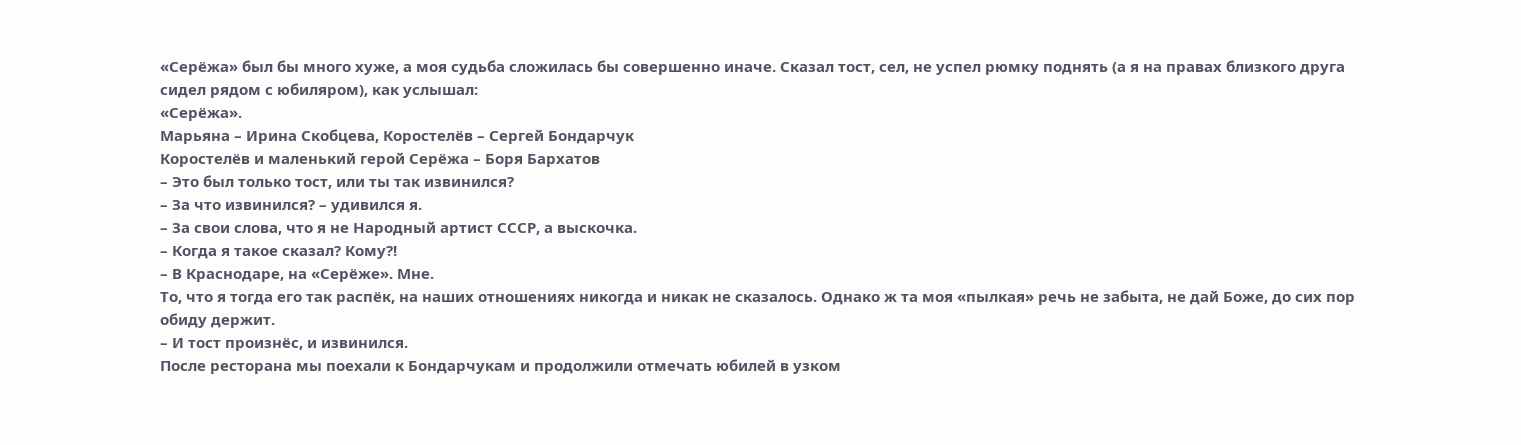«Серёжа» был бы много хуже, а моя судьба сложилась бы совершенно иначе. Сказал тост, сел, не успел рюмку поднять (а я на правах близкого друга сидел рядом с юбиляром), как услышал:
«Серёжа».
Марьяна – Ирина Скобцева, Коростелёв – Сергей Бондарчук
Коростелёв и маленький герой Серёжа – Боря Бархатов
– Это был только тост, или ты так извинился?
– За что извинился? – удивился я.
– За свои слова, что я не Народный артист СССР, а выскочка.
– Когда я такое сказал? Кому?!
– В Краснодаре, на «Серёже». Мне.
То, что я тогда его так распёк, на наших отношениях никогда и никак не сказалось. Однако ж та моя «пылкая» речь не забыта, не дай Боже, до сих пор обиду держит.
– И тост произнёс, и извинился.
После ресторана мы поехали к Бондарчукам и продолжили отмечать юбилей в узком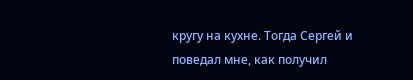кругу на кухне. Тогда Сергей и поведал мне, как получил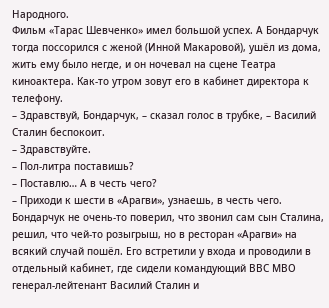Народного.
Фильм «Тарас Шевченко» имел большой успех. А Бондарчук тогда поссорился с женой (Инной Макаровой), ушёл из дома, жить ему было негде, и он ночевал на сцене Театра киноактера. Как-то утром зовут его в кабинет директора к телефону.
– Здравствуй, Бондарчук, – сказал голос в трубке, – Василий Сталин беспокоит.
– Здравствуйте.
– Пол-литра поставишь?
– Поставлю… А в честь чего?
– Приходи к шести в «Арагви», узнаешь, в честь чего.
Бондарчук не очень-то поверил, что звонил сам сын Сталина, решил, что чей-то розыгрыш, но в ресторан «Арагви» на всякий случай пошёл. Его встретили у входа и проводили в отдельный кабинет, где сидели командующий ВВС МВО генерал-лейтенант Василий Сталин и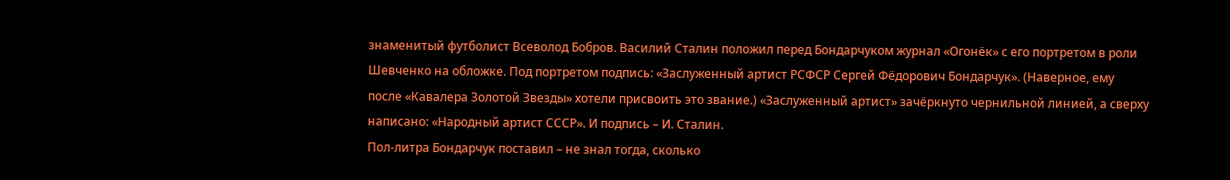знаменитый футболист Всеволод Бобров. Василий Сталин положил перед Бондарчуком журнал «Огонёк» с его портретом в роли Шевченко на обложке. Под портретом подпись: «Заслуженный артист РСФСР Сергей Фёдорович Бондарчук». (Наверное, ему после «Кавалера Золотой Звезды» хотели присвоить это звание.) «Заслуженный артист» зачёркнуто чернильной линией, а сверху написано: «Народный артист СССР». И подпись – И. Сталин.
Пол-литра Бондарчук поставил – не знал тогда, сколько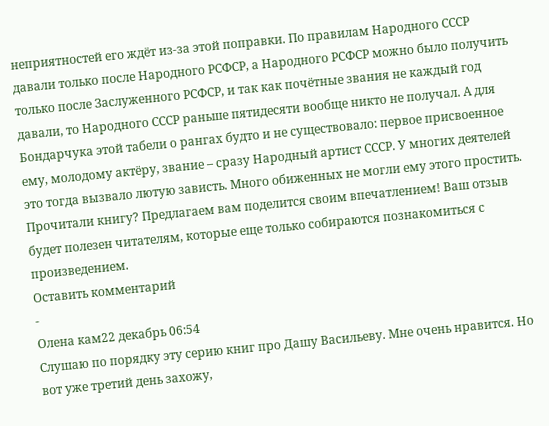неприятностей его ждёт из-за этой поправки. По правилам Народного СССР давали только после Народного РСФСР, а Народного РСФСР можно было получить только после Заслуженного РСФСР, и так как почётные звания не каждый год давали, то Народного СССР раньше пятидесяти вообще никто не получал. А для Бондарчука этой табели о рангах будто и не существовало: первое присвоенное ему, молодому актёру, звание – сразу Народный артист СССР. У многих деятелей это тогда вызвало лютую зависть. Много обиженных не могли ему этого простить.
Прочитали книгу? Предлагаем вам поделится своим впечатлением! Ваш отзыв будет полезен читателям, которые еще только собираются познакомиться с произведением.
Оставить комментарий
-
Олена кам22 декабрь 06:54
Слушаю по порядку эту серию книг про Дашу Васильеву. Мне очень нравится. Но вот уже третий день захожу,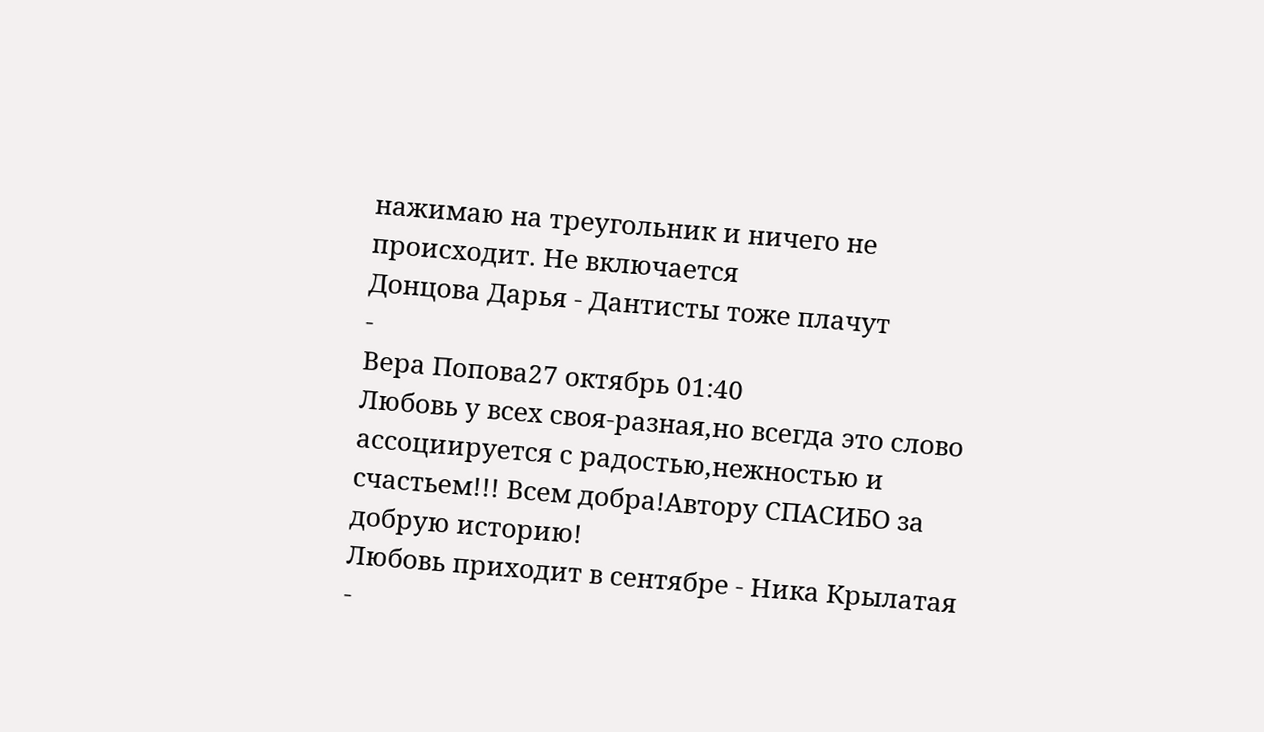нажимаю на треугольник и ничего не происходит. Не включается
Донцова Дарья - Дантисты тоже плачут
-
Вера Попова27 октябрь 01:40
Любовь у всех своя-разная,но всегда это слово ассоциируется с радостью,нежностью и счастьем!!! Всем добра!Автору СПАСИБО за добрую историю!
Любовь приходит в сентябре - Ника Крылатая
-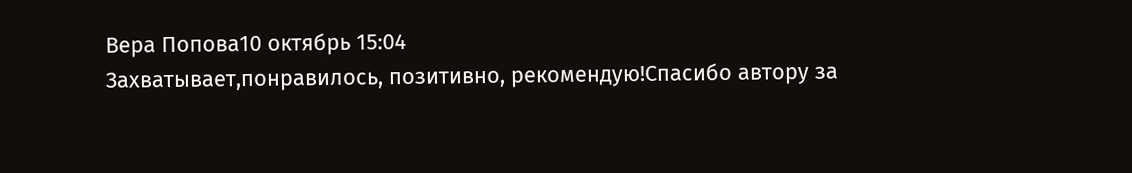Вера Попова10 октябрь 15:04
Захватывает,понравилось, позитивно, рекомендую!Спасибо автору за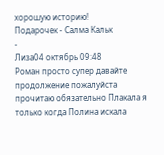хорошую историю!
Подарочек - Салма Кальк
-
Лиза04 октябрь 09:48
Роман просто супер давайте продолжение пожалуйста прочитаю обязательно Плакала я только когда Полина искала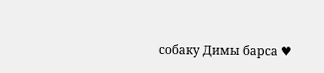собаку Димы барса ♥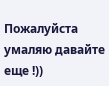Пожалуйста умаляю давайте еще !))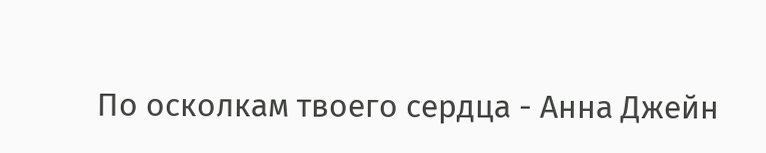По осколкам твоего сердца - Анна Джейн